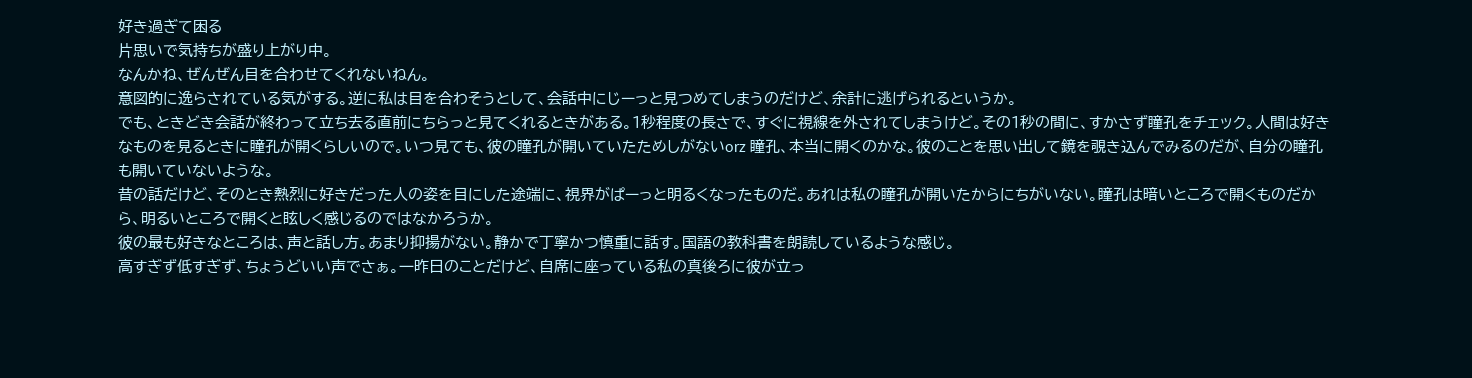好き過ぎて困る
片思いで気持ちが盛り上がり中。
なんかね、ぜんぜん目を合わせてくれないねん。
意図的に逸らされている気がする。逆に私は目を合わそうとして、会話中にじーっと見つめてしまうのだけど、余計に逃げられるというか。
でも、ときどき会話が終わって立ち去る直前にちらっと見てくれるときがある。1秒程度の長さで、すぐに視線を外されてしまうけど。その1秒の間に、すかさず瞳孔をチェック。人間は好きなものを見るときに瞳孔が開くらしいので。いつ見ても、彼の瞳孔が開いていたためしがないorz 瞳孔、本当に開くのかな。彼のことを思い出して鏡を覗き込んでみるのだが、自分の瞳孔も開いていないような。
昔の話だけど、そのとき熱烈に好きだった人の姿を目にした途端に、視界がぱーっと明るくなったものだ。あれは私の瞳孔が開いたからにちがいない。瞳孔は暗いところで開くものだから、明るいところで開くと眩しく感じるのではなかろうか。
彼の最も好きなところは、声と話し方。あまり抑揚がない。静かで丁寧かつ慎重に話す。国語の教科書を朗読しているような感じ。
高すぎず低すぎず、ちょうどいい声でさぁ。一昨日のことだけど、自席に座っている私の真後ろに彼が立っ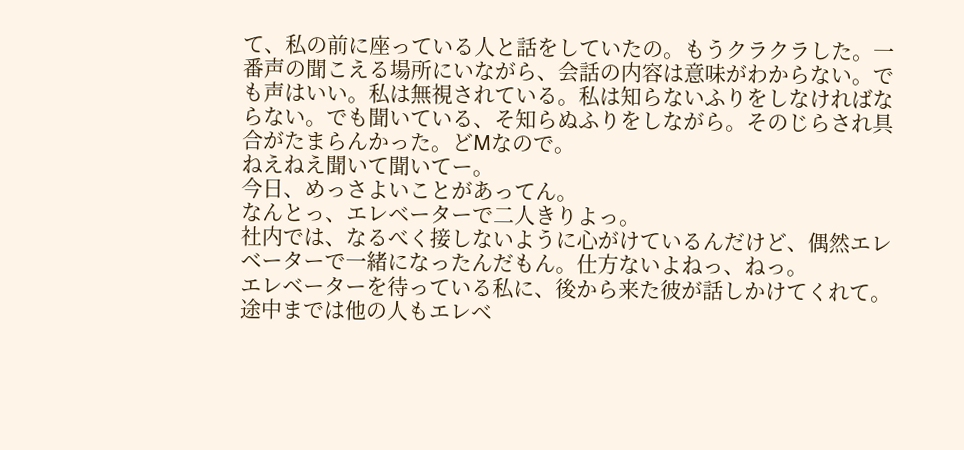て、私の前に座っている人と話をしていたの。もうクラクラした。一番声の聞こえる場所にいながら、会話の内容は意味がわからない。でも声はいい。私は無視されている。私は知らないふりをしなければならない。でも聞いている、そ知らぬふりをしながら。そのじらされ具合がたまらんかった。どMなので。
ねえねえ聞いて聞いてー。
今日、めっさよいことがあってん。
なんとっ、エレベーターで二人きりよっ。
社内では、なるべく接しないように心がけているんだけど、偶然エレベーターで一緒になったんだもん。仕方ないよねっ、ねっ。
エレベーターを待っている私に、後から来た彼が話しかけてくれて。途中までは他の人もエレベ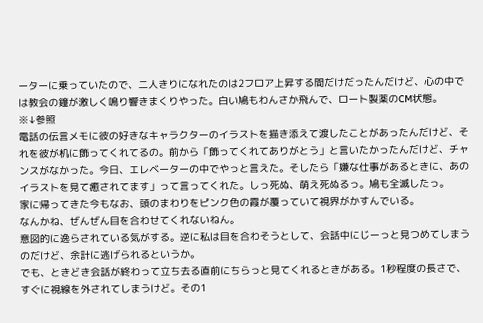ーターに乗っていたので、二人きりになれたのは2フロア上昇する間だけだったんだけど、心の中では教会の鐘が激しく鳴り響きまくりやった。白い鳩もわんさか飛んで、ロート製薬のCM状態。
※↓参照
電話の伝言メモに彼の好きなキャラクターのイラストを描き添えて渡したことがあったんだけど、それを彼が机に飾ってくれてるの。前から「飾ってくれてありがとう」と言いたかったんだけど、チャンスがなかった。今日、エレベーターの中でやっと言えた。そしたら「嫌な仕事があるときに、あのイラストを見て癒されてます」って言ってくれた。しっ死ぬ、萌え死ぬるっ。鳩も全滅したっ。
家に帰ってきた今もなお、頭のまわりをピンク色の霞が覆っていて視界がかすんでいる。
なんかね、ぜんぜん目を合わせてくれないねん。
意図的に逸らされている気がする。逆に私は目を合わそうとして、会話中にじーっと見つめてしまうのだけど、余計に逃げられるというか。
でも、ときどき会話が終わって立ち去る直前にちらっと見てくれるときがある。1秒程度の長さで、すぐに視線を外されてしまうけど。その1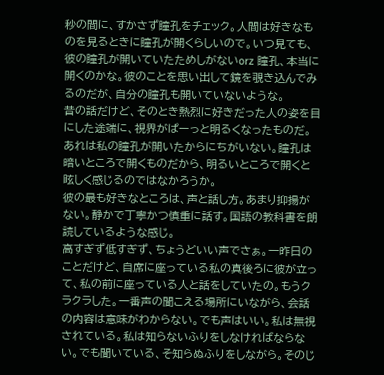秒の間に、すかさず瞳孔をチェック。人間は好きなものを見るときに瞳孔が開くらしいので。いつ見ても、彼の瞳孔が開いていたためしがないorz 瞳孔、本当に開くのかな。彼のことを思い出して鏡を覗き込んでみるのだが、自分の瞳孔も開いていないような。
昔の話だけど、そのとき熱烈に好きだった人の姿を目にした途端に、視界がぱーっと明るくなったものだ。あれは私の瞳孔が開いたからにちがいない。瞳孔は暗いところで開くものだから、明るいところで開くと眩しく感じるのではなかろうか。
彼の最も好きなところは、声と話し方。あまり抑揚がない。静かで丁寧かつ慎重に話す。国語の教科書を朗読しているような感じ。
高すぎず低すぎず、ちょうどいい声でさぁ。一昨日のことだけど、自席に座っている私の真後ろに彼が立って、私の前に座っている人と話をしていたの。もうクラクラした。一番声の聞こえる場所にいながら、会話の内容は意味がわからない。でも声はいい。私は無視されている。私は知らないふりをしなければならない。でも聞いている、そ知らぬふりをしながら。そのじ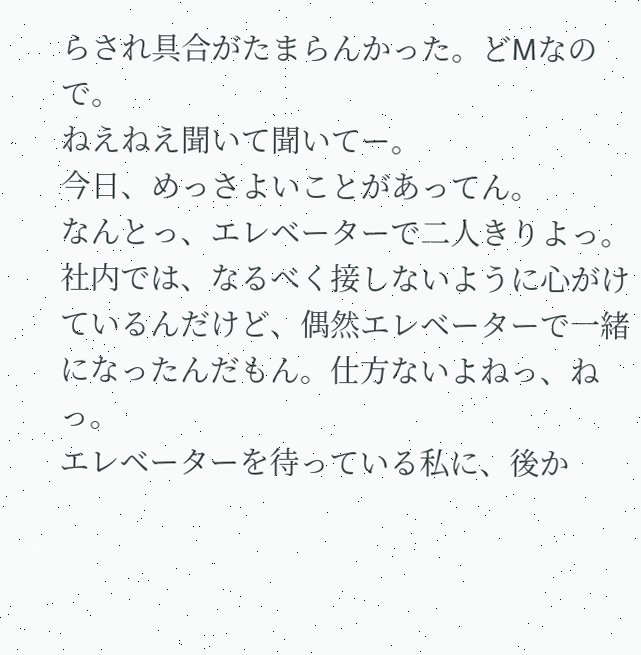らされ具合がたまらんかった。どMなので。
ねえねえ聞いて聞いてー。
今日、めっさよいことがあってん。
なんとっ、エレベーターで二人きりよっ。
社内では、なるべく接しないように心がけているんだけど、偶然エレベーターで一緒になったんだもん。仕方ないよねっ、ねっ。
エレベーターを待っている私に、後か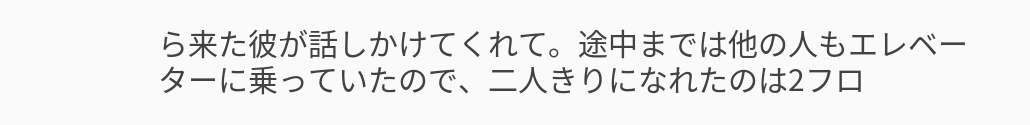ら来た彼が話しかけてくれて。途中までは他の人もエレベーターに乗っていたので、二人きりになれたのは2フロ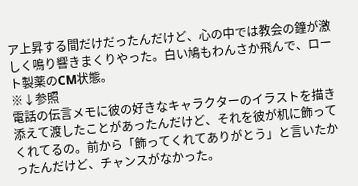ア上昇する間だけだったんだけど、心の中では教会の鐘が激しく鳴り響きまくりやった。白い鳩もわんさか飛んで、ロート製薬のCM状態。
※↓参照
電話の伝言メモに彼の好きなキャラクターのイラストを描き添えて渡したことがあったんだけど、それを彼が机に飾ってくれてるの。前から「飾ってくれてありがとう」と言いたかったんだけど、チャンスがなかった。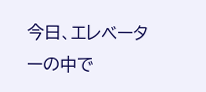今日、エレベーターの中で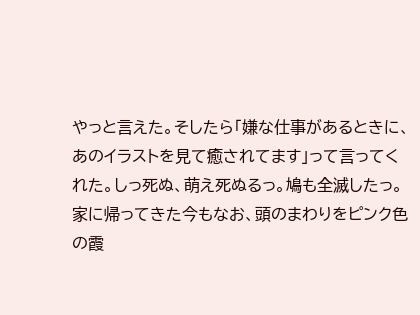やっと言えた。そしたら「嫌な仕事があるときに、あのイラストを見て癒されてます」って言ってくれた。しっ死ぬ、萌え死ぬるっ。鳩も全滅したっ。
家に帰ってきた今もなお、頭のまわりをピンク色の霞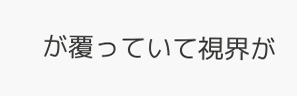が覆っていて視界が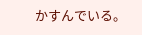かすんでいる。